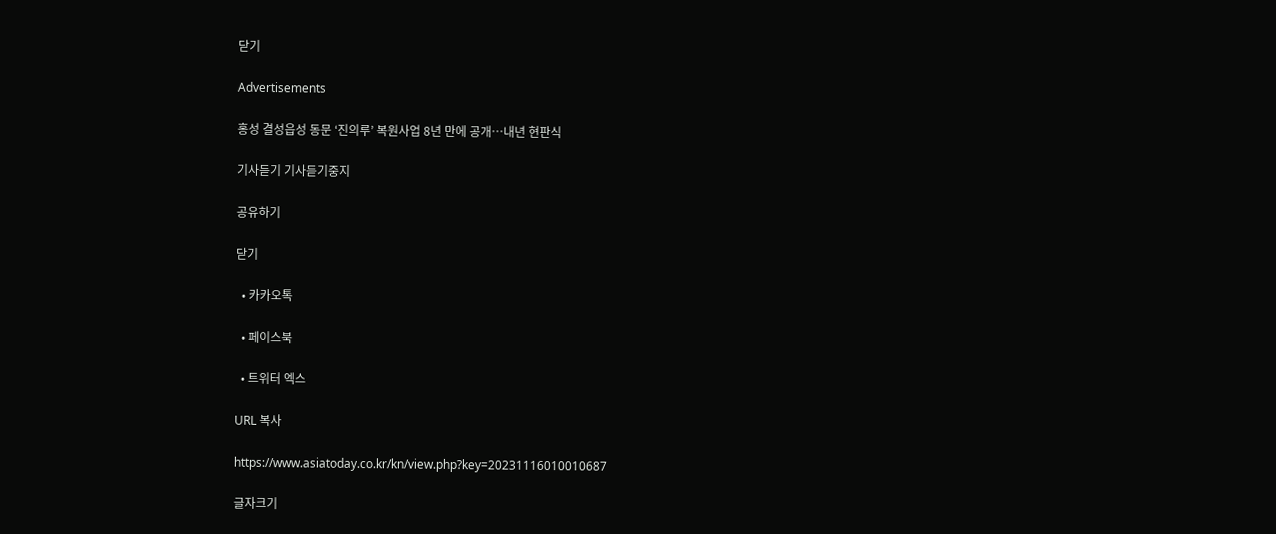닫기

Advertisements

홍성 결성읍성 동문 ‘진의루’ 복원사업 8년 만에 공개…내년 현판식

기사듣기 기사듣기중지

공유하기

닫기

  • 카카오톡

  • 페이스북

  • 트위터 엑스

URL 복사

https://www.asiatoday.co.kr/kn/view.php?key=20231116010010687

글자크기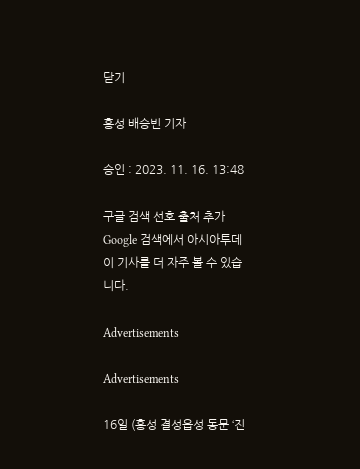닫기

홍성 배승빈 기자

승인 : 2023. 11. 16. 13:48

구글 검색 선호 출처 추가 Google 검색에서 아시아투데이 기사를 더 자주 볼 수 있습니다.

Advertisements

Advertisements

16일 (홍성 결성읍성 동문 ‘진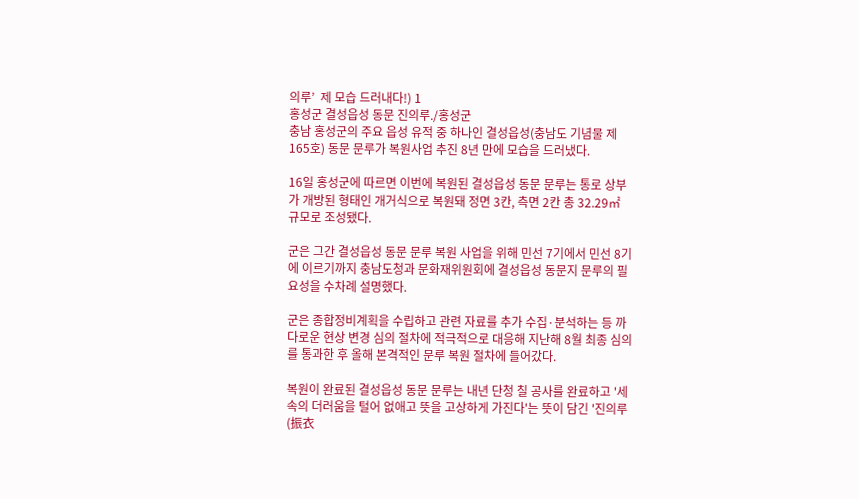의루’  제 모습 드러내다!) 1
홍성군 결성읍성 동문 진의루./홍성군
충남 홍성군의 주요 읍성 유적 중 하나인 결성읍성(충남도 기념물 제165호) 동문 문루가 복원사업 추진 8년 만에 모습을 드러냈다.

16일 홍성군에 따르면 이번에 복원된 결성읍성 동문 문루는 통로 상부가 개방된 형태인 개거식으로 복원돼 정면 3칸, 측면 2칸 총 32.29㎡ 규모로 조성됐다.

군은 그간 결성읍성 동문 문루 복원 사업을 위해 민선 7기에서 민선 8기에 이르기까지 충남도청과 문화재위원회에 결성읍성 동문지 문루의 필요성을 수차례 설명했다.

군은 종합정비계획을 수립하고 관련 자료를 추가 수집·분석하는 등 까다로운 현상 변경 심의 절차에 적극적으로 대응해 지난해 8월 최종 심의를 통과한 후 올해 본격적인 문루 복원 절차에 들어갔다.

복원이 완료된 결성읍성 동문 문루는 내년 단청 칠 공사를 완료하고 '세속의 더러움을 털어 없애고 뜻을 고상하게 가진다'는 뜻이 담긴 '진의루(振衣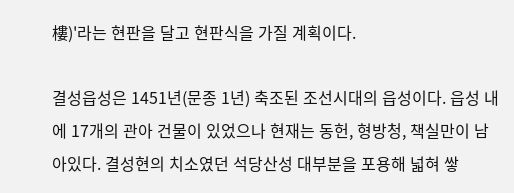樓)'라는 현판을 달고 현판식을 가질 계획이다.

결성읍성은 1451년(문종 1년) 축조된 조선시대의 읍성이다. 읍성 내에 17개의 관아 건물이 있었으나 현재는 동헌, 형방청, 책실만이 남아있다. 결성현의 치소였던 석당산성 대부분을 포용해 넓혀 쌓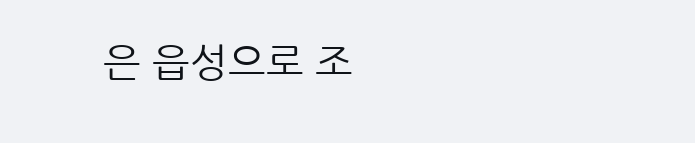은 읍성으로 조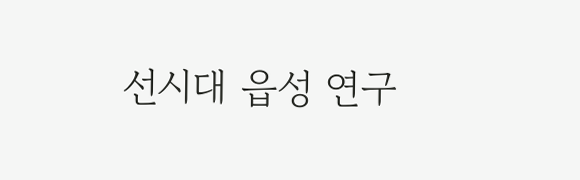선시대 읍성 연구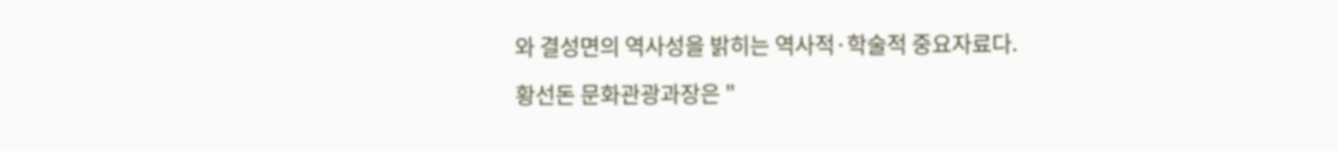와 결성면의 역사성을 밝히는 역사적·학술적 중요자료다.

황선돈 문화관광과장은 "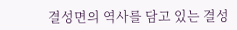결성면의 역사를 담고 있는 결성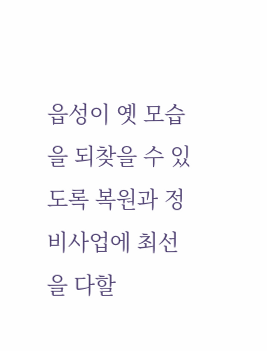읍성이 옛 모습을 되찾을 수 있도록 복원과 정비사업에 최선을 다할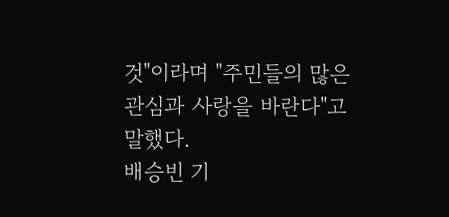것"이라며 "주민들의 많은 관심과 사랑을 바란다"고 말했다.
배승빈 기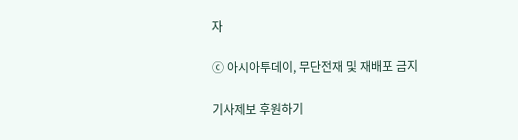자

ⓒ 아시아투데이, 무단전재 및 재배포 금지

기사제보 후원하기